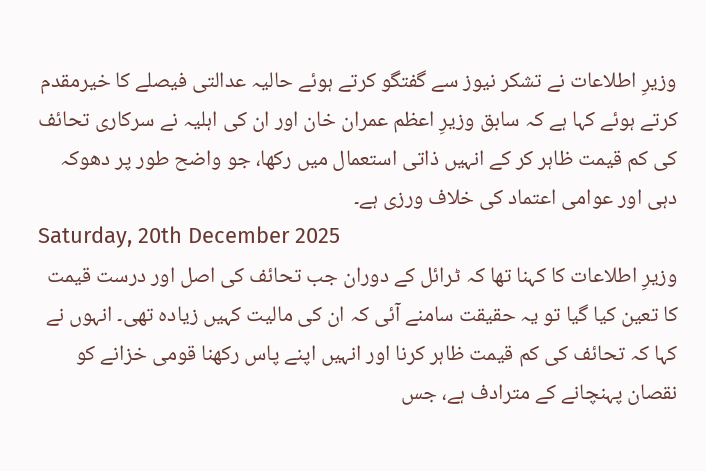وزیرِ اطلاعات نے تشکر نیوز سے گفتگو کرتے ہوئے حالیہ عدالتی فیصلے کا خیرمقدم کرتے ہوئے کہا ہے کہ سابق وزیرِ اعظم عمران خان اور ان کی اہلیہ نے سرکاری تحائف کی کم قیمت ظاہر کر کے انہیں ذاتی استعمال میں رکھا، جو واضح طور پر دھوکہ دہی اور عوامی اعتماد کی خلاف ورزی ہے۔
Saturday, 20th December 2025
وزیرِ اطلاعات کا کہنا تھا کہ ٹرائل کے دوران جب تحائف کی اصل اور درست قیمت کا تعین کیا گیا تو یہ حقیقت سامنے آئی کہ ان کی مالیت کہیں زیادہ تھی۔ انہوں نے کہا کہ تحائف کی کم قیمت ظاہر کرنا اور انہیں اپنے پاس رکھنا قومی خزانے کو نقصان پہنچانے کے مترادف ہے، جس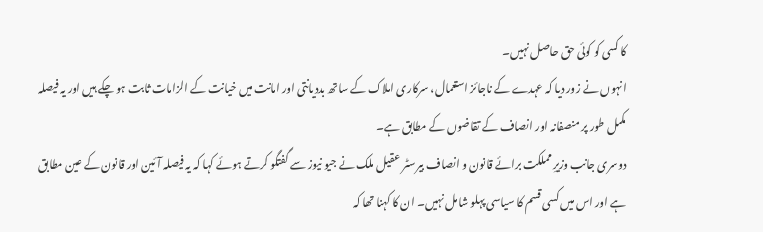کا کسی کو کوئی حق حاصل نہیں۔
انہوں نے زور دیا کہ عہدے کے ناجائز استعمال، سرکاری املاک کے ساتھ بددیانتی اور امانت میں خیانت کے الزامات ثابت ہو چکے ہیں اور یہ فیصلہ مکمل طور پر منصفانہ اور انصاف کے تقاضوں کے مطابق ہے۔
دوسری جانب وزیرِ مملکت برائے قانون و انصاف بیرسٹر عقیل ملک نے جیو نیوز سے گفتگو کرتے ہوئے کہا کہ یہ فیصلہ آئین اور قانون کے عین مطابق ہے اور اس میں کسی قسم کا سیاسی پہلو شامل نہیں۔ ان کا کہنا تھا کہ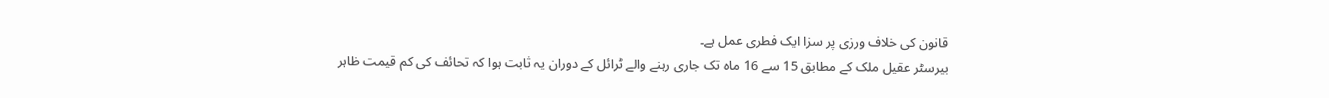قانون کی خلاف ورزی پر سزا ایک فطری عمل ہے۔
بیرسٹر عقیل ملک کے مطابق 15 سے 16 ماہ تک جاری رہنے والے ٹرائل کے دوران یہ ثابت ہوا کہ تحائف کی کم قیمت ظاہر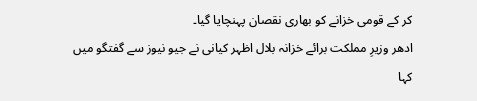کر کے قومی خزانے کو بھاری نقصان پہنچایا گیا۔
ادھر وزیرِ مملکت برائے خزانہ بلال اظہر کیانی نے جیو نیوز سے گفتگو میں کہا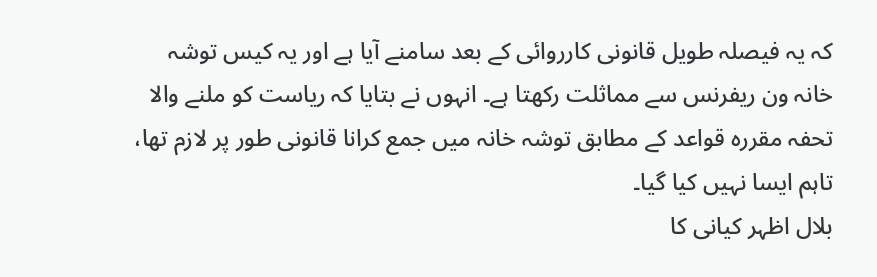کہ یہ فیصلہ طویل قانونی کارروائی کے بعد سامنے آیا ہے اور یہ کیس توشہ خانہ ون ریفرنس سے مماثلت رکھتا ہے۔ انہوں نے بتایا کہ ریاست کو ملنے والا تحفہ مقررہ قواعد کے مطابق توشہ خانہ میں جمع کرانا قانونی طور پر لازم تھا، تاہم ایسا نہیں کیا گیا۔
بلال اظہر کیانی کا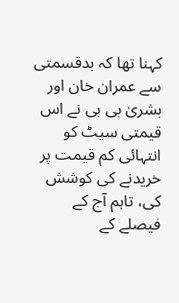کہنا تھا کہ بدقسمتی سے عمران خان اور بشریٰ بی بی نے اس قیمتی سیٹ کو انتہائی کم قیمت پر خریدنے کی کوشش کی، تاہم آج کے فیصلے کے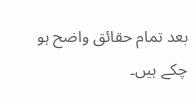بعد تمام حقائق واضح ہو چکے ہیں۔